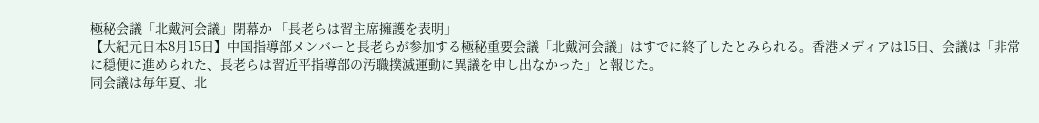極秘会議「北戴河会議」閉幕か 「長老らは習主席擁護を表明」
【大紀元日本8月15日】中国指導部メンバーと長老らが参加する極秘重要会議「北戴河会議」はすでに終了したとみられる。香港メディアは15日、会議は「非常に穏便に進められた、長老らは習近平指導部の汚職撲滅運動に異議を申し出なかった」と報じた。
同会議は毎年夏、北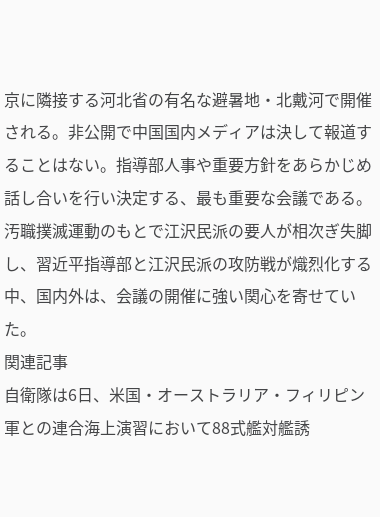京に隣接する河北省の有名な避暑地・北戴河で開催される。非公開で中国国内メディアは決して報道することはない。指導部人事や重要方針をあらかじめ話し合いを行い決定する、最も重要な会議である。
汚職撲滅運動のもとで江沢民派の要人が相次ぎ失脚し、習近平指導部と江沢民派の攻防戦が熾烈化する中、国内外は、会議の開催に強い関心を寄せていた。
関連記事
自衛隊は6日、米国・オーストラリア・フィリピン軍との連合海上演習において88式艦対艦誘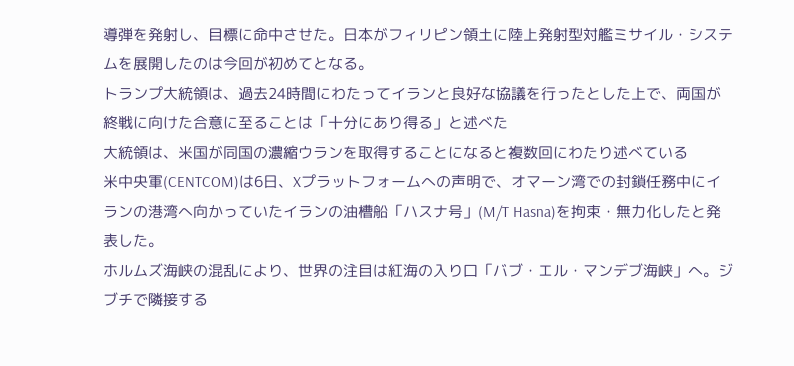導弾を発射し、目標に命中させた。日本がフィリピン領土に陸上発射型対艦ミサイル・システムを展開したのは今回が初めてとなる。
トランプ大統領は、過去24時間にわたってイランと良好な協議を行ったとした上で、両国が終戦に向けた合意に至ることは「十分にあり得る」と述べた
大統領は、米国が同国の濃縮ウランを取得することになると複数回にわたり述べている
米中央軍(CENTCOM)は6日、Xプラットフォームへの声明で、オマーン湾での封鎖任務中にイランの港湾へ向かっていたイランの油槽船「ハスナ号」(M/T Hasna)を拘束・無力化したと発表した。
ホルムズ海峡の混乱により、世界の注目は紅海の入り口「バブ・エル・マンデブ海峡」へ。ジブチで隣接する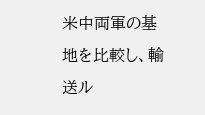米中両軍の基地を比較し、輸送ル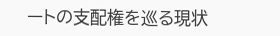ートの支配権を巡る現状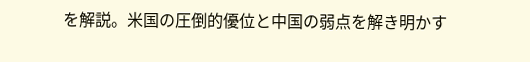を解説。米国の圧倒的優位と中国の弱点を解き明かす